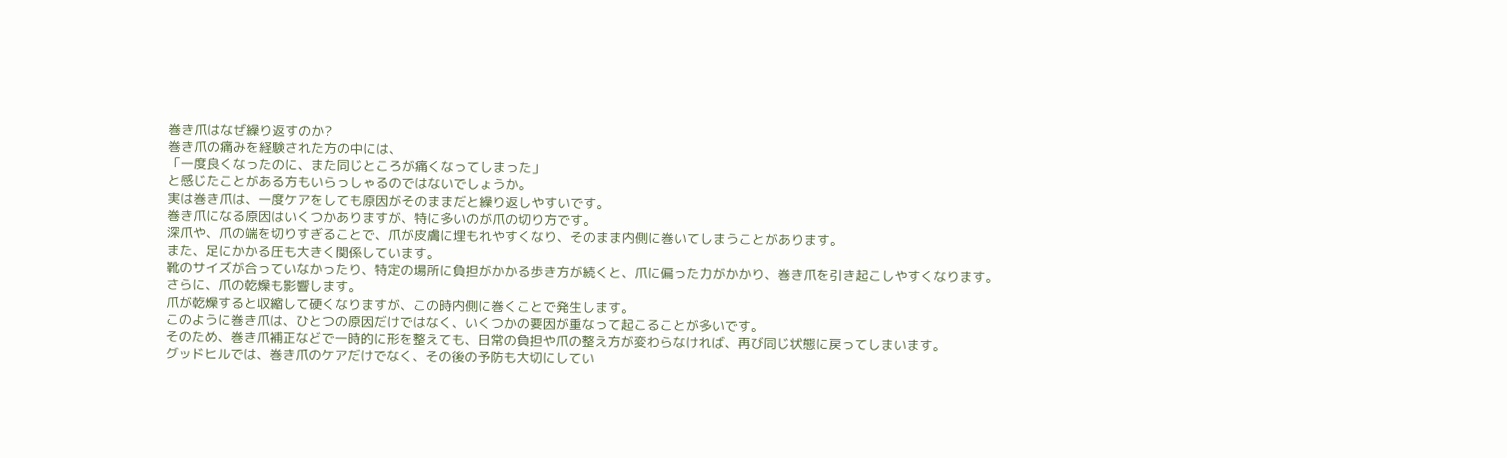巻き爪はなぜ繰り返すのか?
巻き爪の痛みを経験された方の中には、
「一度良くなったのに、また同じところが痛くなってしまった」
と感じたことがある方もいらっしゃるのではないでしょうか。
実は巻き爪は、一度ケアをしても原因がそのままだと繰り返しやすいです。
巻き爪になる原因はいくつかありますが、特に多いのが爪の切り方です。
深爪や、爪の端を切りすぎることで、爪が皮膚に埋もれやすくなり、そのまま内側に巻いてしまうことがあります。
また、足にかかる圧も大きく関係しています。
靴のサイズが合っていなかったり、特定の場所に負担がかかる歩き方が続くと、爪に偏った力がかかり、巻き爪を引き起こしやすくなります。
さらに、爪の乾燥も影響します。
爪が乾燥すると収縮して硬くなりますが、この時内側に巻くことで発生します。
このように巻き爪は、ひとつの原因だけではなく、いくつかの要因が重なって起こることが多いです。
そのため、巻き爪補正などで一時的に形を整えても、日常の負担や爪の整え方が変わらなければ、再び同じ状態に戻ってしまいます。
グッドヒルでは、巻き爪のケアだけでなく、その後の予防も大切にしてい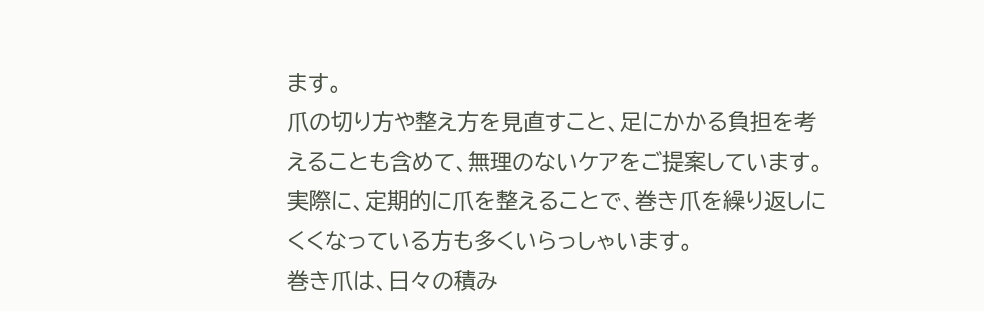ます。
爪の切り方や整え方を見直すこと、足にかかる負担を考えることも含めて、無理のないケアをご提案しています。
実際に、定期的に爪を整えることで、巻き爪を繰り返しにくくなっている方も多くいらっしゃいます。
巻き爪は、日々の積み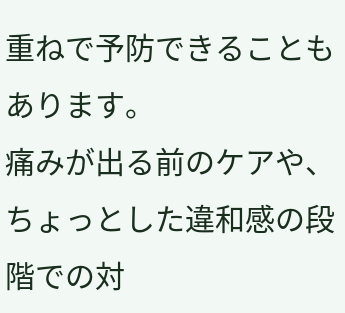重ねで予防できることもあります。
痛みが出る前のケアや、ちょっとした違和感の段階での対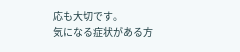応も大切です。
気になる症状がある方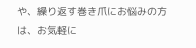や、繰り返す巻き爪にお悩みの方は、お気軽に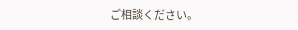ご相談ください。